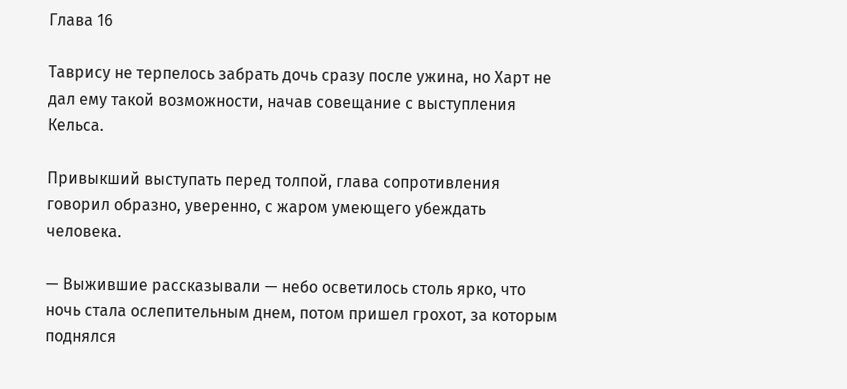Глава 16

Таврису не терпелось забрать дочь сразу после ужина, но Харт не дал ему такой возможности, начав совещание с выступления Кельса.

Привыкший выступать перед толпой, глава сопротивления говорил образно, уверенно, с жаром умеющего убеждать человека.

— Выжившие рассказывали — небо осветилось столь ярко, что ночь стала ослепительным днем, потом пришел грохот, за которым поднялся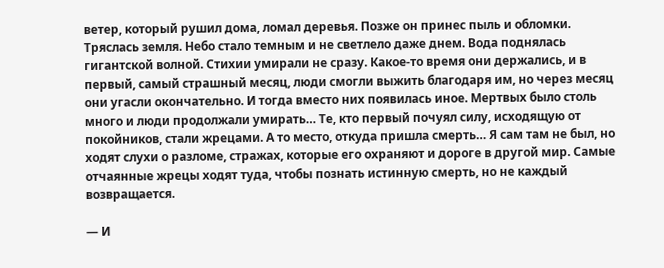ветер, который рушил дома, ломал деревья. Позже он принес пыль и обломки. Тряслась земля. Небо стало темным и не светлело даже днем. Вода поднялась гигантской волной. Стихии умирали не сразу. Какое-то время они держались, и в первый, самый страшный месяц, люди смогли выжить благодаря им, но через месяц они угасли окончательно. И тогда вместо них появилась иное. Мертвых было столь много и люди продолжали умирать… Те, кто первый почуял силу, исходящую от покойников, стали жрецами. А то место, откуда пришла смерть… Я сам там не был, но ходят слухи о разломе, стражах, которые его охраняют и дороге в другой мир. Самые отчаянные жрецы ходят туда, чтобы познать истинную смерть, но не каждый возвращается.

— И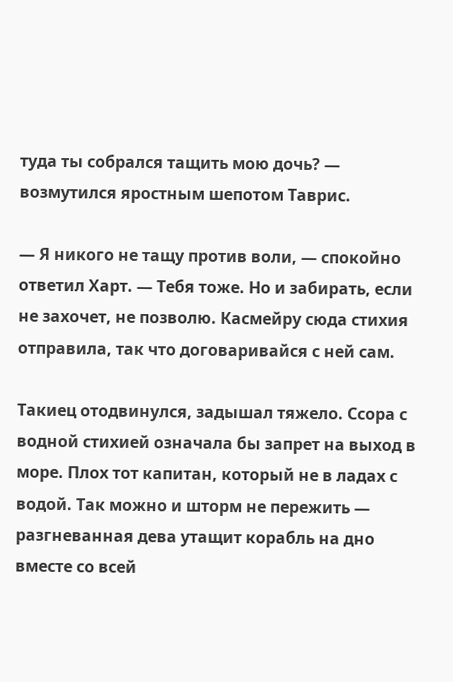туда ты собрался тащить мою дочь? — возмутился яростным шепотом Таврис.

— Я никого не тащу против воли, — спокойно ответил Харт. — Тебя тоже. Но и забирать, если не захочет, не позволю. Касмейру сюда стихия отправила, так что договаривайся с ней сам.

Такиец отодвинулся, задышал тяжело. Ссора с водной стихией означала бы запрет на выход в море. Плох тот капитан, который не в ладах с водой. Так можно и шторм не пережить — разгневанная дева утащит корабль на дно вместе со всей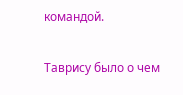командой.

Таврису было о чем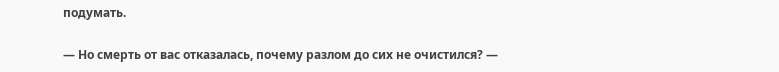подумать.

— Но смерть от вас отказалась, почему разлом до сих не очистился? —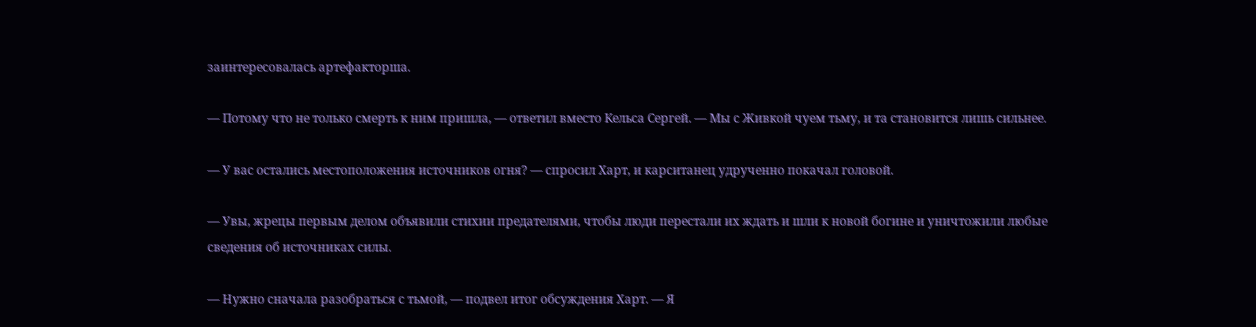заинтересовалась артефакторша.

— Потому что не только смерть к ним пришла, — ответил вместо Кельса Сергей. — Мы с Живкой чуем тьму, и та становится лишь сильнее.

— У вас остались местоположения источников огня? — спросил Харт, и карситанец удрученно покачал головой.

— Увы, жрецы первым делом объявили стихии предателями, чтобы люди перестали их ждать и шли к новой богине и уничтожили любые сведения об источниках силы.

— Нужно сначала разобраться с тьмой, — подвел итог обсуждения Харт. — Я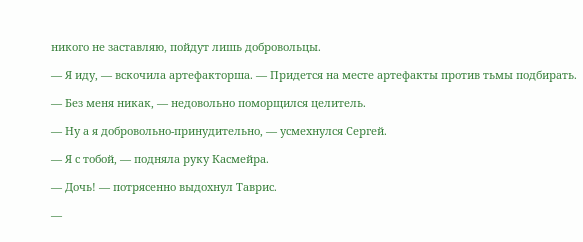никого не заставляю, пойдут лишь добровольцы.

— Я иду, — вскочила артефакторша. — Придется на месте артефакты против тьмы подбирать.

— Без меня никак, — недовольно поморщился целитель.

— Ну а я добровольно-принудительно, — усмехнулся Сергей.

— Я с тобой, — подняла руку Касмейра.

— Дочь! — потрясенно выдохнул Таврис.

—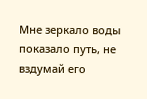Мне зеркало воды показало путь, не вздумай его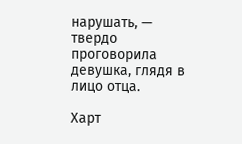нарушать, — твердо проговорила девушка, глядя в лицо отца.

Харт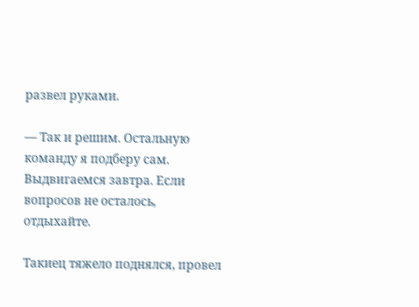развел руками.

— Так и решим. Остальную команду я подберу сам. Выдвигаемся завтра. Если вопросов не осталось, отдыхайте.

Такиец тяжело поднялся, провел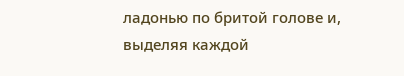ладонью по бритой голове и, выделяя каждой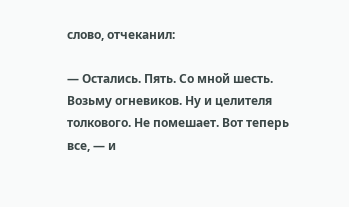слово, отчеканил:

— Остались. Пять. Со мной шесть. Возьму огневиков. Ну и целителя толкового. Не помешает. Вот теперь все, — и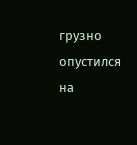грузно опустился на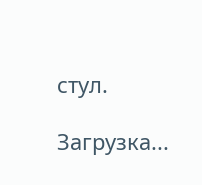стул.

Загрузка...